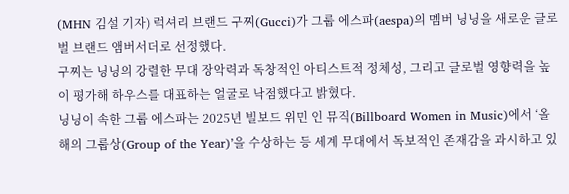(MHN 김설 기자) 럭셔리 브랜드 구찌(Gucci)가 그룹 에스파(aespa)의 멤버 닝닝을 새로운 글로벌 브랜드 앰버서더로 선정했다.
구찌는 닝닝의 강렬한 무대 장악력과 독창적인 아티스트적 정체성, 그리고 글로벌 영향력을 높이 평가해 하우스를 대표하는 얼굴로 낙점했다고 밝혔다.
닝닝이 속한 그룹 에스파는 2025년 빌보드 위민 인 뮤직(Billboard Women in Music)에서 ‘올해의 그룹상(Group of the Year)’을 수상하는 등 세계 무대에서 독보적인 존재감을 과시하고 있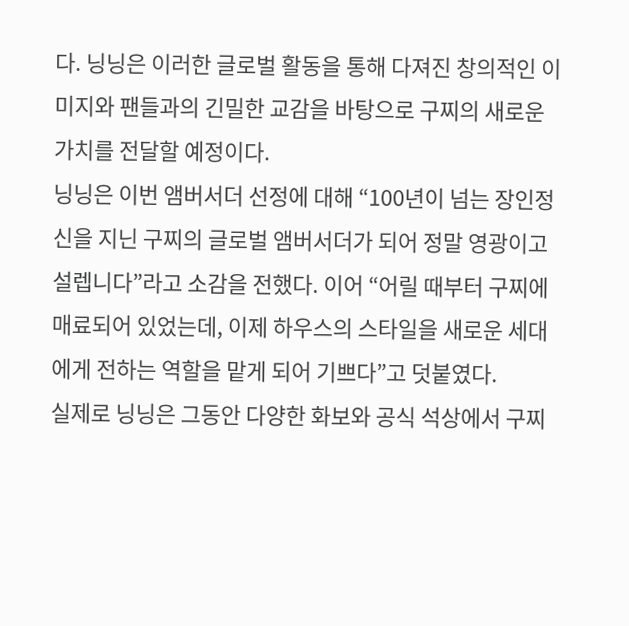다. 닝닝은 이러한 글로벌 활동을 통해 다져진 창의적인 이미지와 팬들과의 긴밀한 교감을 바탕으로 구찌의 새로운 가치를 전달할 예정이다.
닝닝은 이번 앰버서더 선정에 대해 “100년이 넘는 장인정신을 지닌 구찌의 글로벌 앰버서더가 되어 정말 영광이고 설렙니다”라고 소감을 전했다. 이어 “어릴 때부터 구찌에 매료되어 있었는데, 이제 하우스의 스타일을 새로운 세대에게 전하는 역할을 맡게 되어 기쁘다”고 덧붙였다.
실제로 닝닝은 그동안 다양한 화보와 공식 석상에서 구찌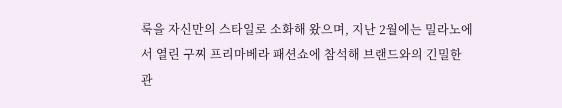룩을 자신만의 스타일로 소화해 왔으며, 지난 2월에는 밀라노에서 열린 구찌 프리마베라 패션쇼에 참석해 브랜드와의 긴밀한 관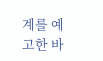계를 예고한 바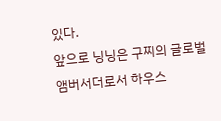있다.
앞으로 닝닝은 구찌의 글로벌 앰버서더로서 하우스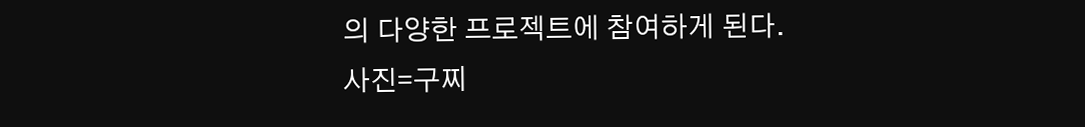의 다양한 프로젝트에 참여하게 된다.
사진=구찌